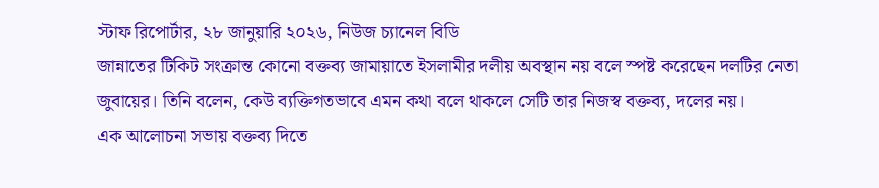স্টাফ রিপোর্টার, ২৮ জানুয়ারি ২০২৬, নিউজ চ্যানেল বিডি
জান্নাতের টিকিট সংক্রান্ত কোনো বক্তব্য জামায়াতে ইসলামীর দলীয় অবস্থান নয় বলে স্পষ্ট করেছেন দলটির নেতা জুবায়ের। তিনি বলেন, কেউ ব্যক্তিগতভাবে এমন কথা বলে থাকলে সেটি তার নিজস্ব বক্তব্য, দলের নয়।
এক আলোচনা সভায় বক্তব্য দিতে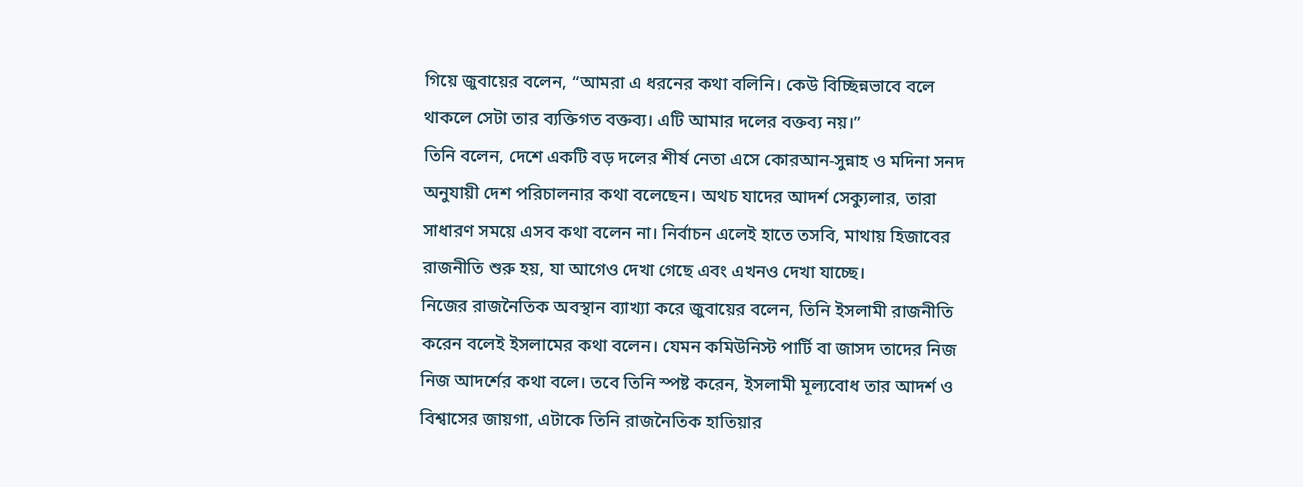গিয়ে জুবায়ের বলেন, “আমরা এ ধরনের কথা বলিনি। কেউ বিচ্ছিন্নভাবে বলে থাকলে সেটা তার ব্যক্তিগত বক্তব্য। এটি আমার দলের বক্তব্য নয়।”
তিনি বলেন, দেশে একটি বড় দলের শীর্ষ নেতা এসে কোরআন-সুন্নাহ ও মদিনা সনদ অনুযায়ী দেশ পরিচালনার কথা বলেছেন। অথচ যাদের আদর্শ সেক্যুলার, তারা সাধারণ সময়ে এসব কথা বলেন না। নির্বাচন এলেই হাতে তসবি, মাথায় হিজাবের রাজনীতি শুরু হয়, যা আগেও দেখা গেছে এবং এখনও দেখা যাচ্ছে।
নিজের রাজনৈতিক অবস্থান ব্যাখ্যা করে জুবায়ের বলেন, তিনি ইসলামী রাজনীতি করেন বলেই ইসলামের কথা বলেন। যেমন কমিউনিস্ট পার্টি বা জাসদ তাদের নিজ নিজ আদর্শের কথা বলে। তবে তিনি স্পষ্ট করেন, ইসলামী মূল্যবোধ তার আদর্শ ও বিশ্বাসের জায়গা, এটাকে তিনি রাজনৈতিক হাতিয়ার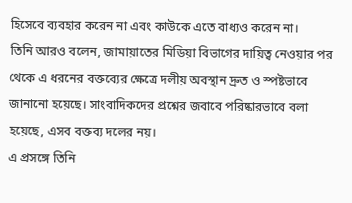হিসেবে ব্যবহার করেন না এবং কাউকে এতে বাধ্যও করেন না।
তিনি আরও বলেন, জামায়াতের মিডিয়া বিভাগের দায়িত্ব নেওয়ার পর থেকে এ ধরনের বক্তব্যের ক্ষেত্রে দলীয় অবস্থান দ্রুত ও স্পষ্টভাবে জানানো হয়েছে। সাংবাদিকদের প্রশ্নের জবাবে পরিষ্কারভাবে বলা হয়েছে, এসব বক্তব্য দলের নয়।
এ প্রসঙ্গে তিনি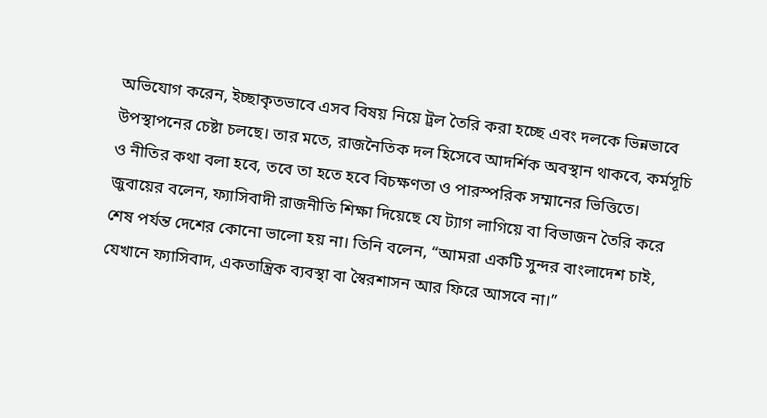অভিযোগ করেন, ইচ্ছাকৃতভাবে এসব বিষয় নিয়ে ট্রল তৈরি করা হচ্ছে এবং দলকে ভিন্নভাবে উপস্থাপনের চেষ্টা চলছে। তার মতে, রাজনৈতিক দল হিসেবে আদর্শিক অবস্থান থাকবে, কর্মসূচি ও নীতির কথা বলা হবে, তবে তা হতে হবে বিচক্ষণতা ও পারস্পরিক সম্মানের ভিত্তিতে।
জুবায়ের বলেন, ফ্যাসিবাদী রাজনীতি শিক্ষা দিয়েছে যে ট্যাগ লাগিয়ে বা বিভাজন তৈরি করে শেষ পর্যন্ত দেশের কোনো ভালো হয় না। তিনি বলেন, “আমরা একটি সুন্দর বাংলাদেশ চাই, যেখানে ফ্যাসিবাদ, একতান্ত্রিক ব্যবস্থা বা স্বৈরশাসন আর ফিরে আসবে না।”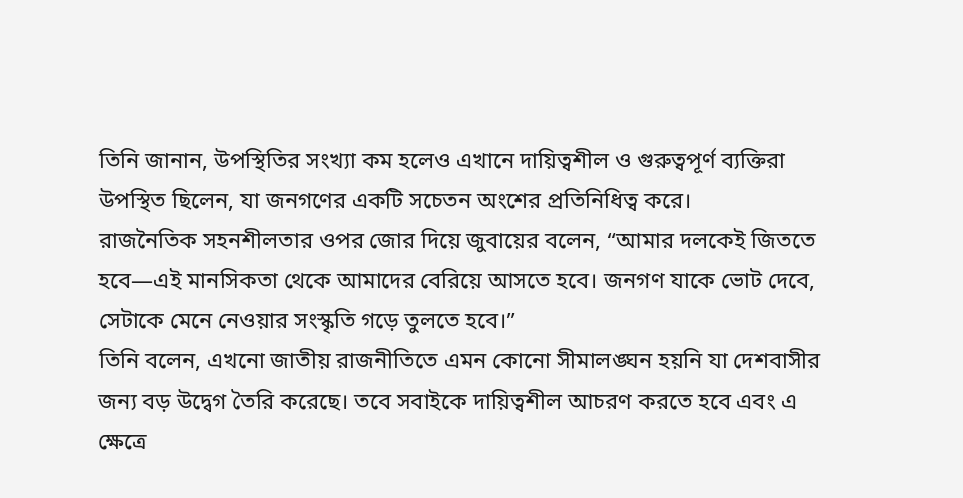তিনি জানান, উপস্থিতির সংখ্যা কম হলেও এখানে দায়িত্বশীল ও গুরুত্বপূর্ণ ব্যক্তিরা উপস্থিত ছিলেন, যা জনগণের একটি সচেতন অংশের প্রতিনিধিত্ব করে।
রাজনৈতিক সহনশীলতার ওপর জোর দিয়ে জুবায়ের বলেন, “আমার দলকেই জিততে হবে—এই মানসিকতা থেকে আমাদের বেরিয়ে আসতে হবে। জনগণ যাকে ভোট দেবে, সেটাকে মেনে নেওয়ার সংস্কৃতি গড়ে তুলতে হবে।”
তিনি বলেন, এখনো জাতীয় রাজনীতিতে এমন কোনো সীমালঙ্ঘন হয়নি যা দেশবাসীর জন্য বড় উদ্বেগ তৈরি করেছে। তবে সবাইকে দায়িত্বশীল আচরণ করতে হবে এবং এ ক্ষেত্রে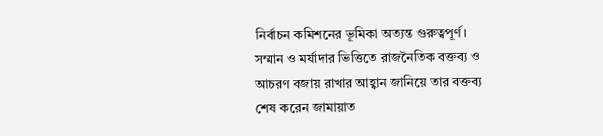নির্বাচন কমিশনের ভূমিকা অত্যন্ত গুরুত্বপূর্ণ।
সম্মান ও মর্যাদার ভিত্তিতে রাজনৈতিক বক্তব্য ও আচরণ বজায় রাখার আহ্বান জানিয়ে তার বক্তব্য শেষ করেন জামায়াত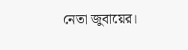নেতা জুবায়ের।